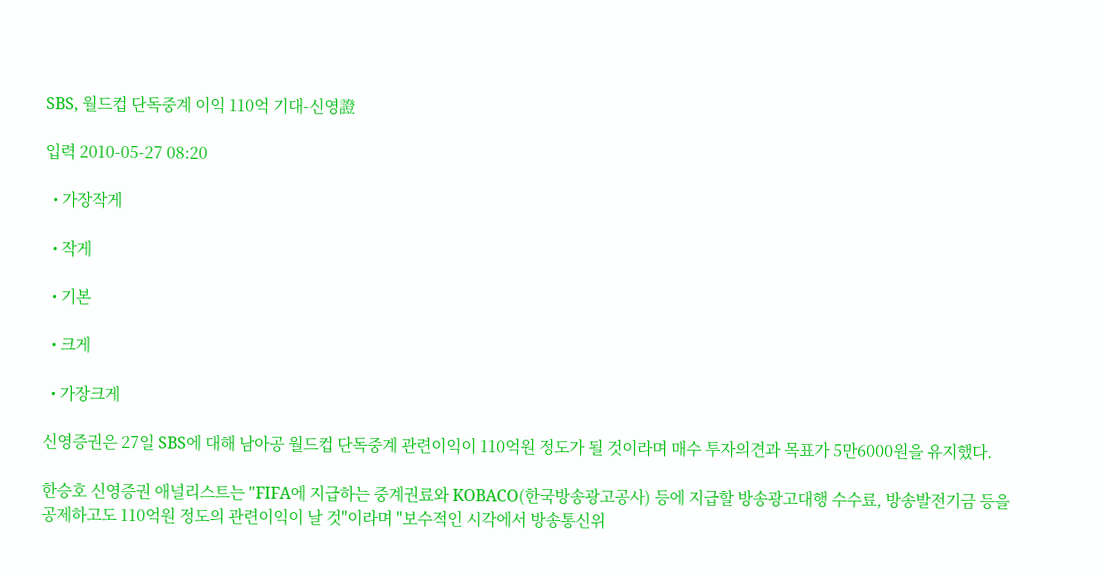SBS, 월드컵 단독중계 이익 110억 기대-신영證

입력 2010-05-27 08:20

  • 가장작게

  • 작게

  • 기본

  • 크게

  • 가장크게

신영증권은 27일 SBS에 대해 남아공 월드컵 단독중계 관련이익이 110억원 정도가 될 것이라며 매수 투자의견과 목표가 5만6000원을 유지했다.

한승호 신영증권 애널리스트는 "FIFA에 지급하는 중계권료와 KOBACO(한국방송광고공사) 등에 지급할 방송광고대행 수수료, 방송발전기금 등을 공제하고도 110억원 정도의 관련이익이 날 것"이라며 "보수적인 시각에서 방송통신위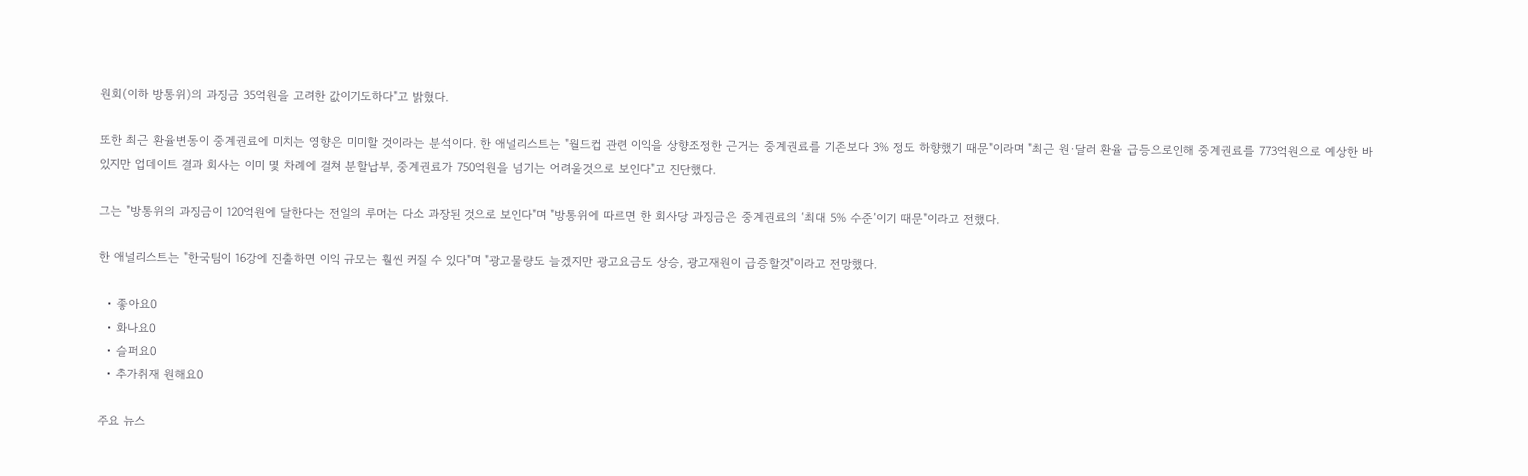원회(이하 방통위)의 과징금 35억원을 고려한 값이기도하다"고 밝혔다.

또한 최근 환율변동이 중계권료에 미치는 영향은 미미할 것이라는 분석이다. 한 애널리스트는 "월드컵 관련 이익을 상향조정한 근거는 중계권료를 기존보다 3% 정도 하향했기 때문"이라며 "최근 원·달러 환율 급등으로인해 중계권료를 773억원으로 예상한 바 있지만 업데이트 결과 회사는 이미 몇 차례에 걸쳐 분할납부, 중계권료가 750억원을 넘기는 어려울것으로 보인다"고 진단했다.

그는 "방통위의 과징금이 120억원에 달한다는 전일의 루머는 다소 과장된 것으로 보인다"며 "방통위에 따르면 한 회사당 과징금은 중계권료의 ‘최대 5% 수준’이기 때문"이라고 전했다.

한 애널리스트는 "한국팀이 16강에 진출하면 이익 규모는 훨씬 커질 수 있다"며 "광고물량도 늘겠지만 광고요금도 상승, 광고재원이 급증할것"이라고 전망했다.

  • 좋아요0
  • 화나요0
  • 슬퍼요0
  • 추가취재 원해요0

주요 뉴스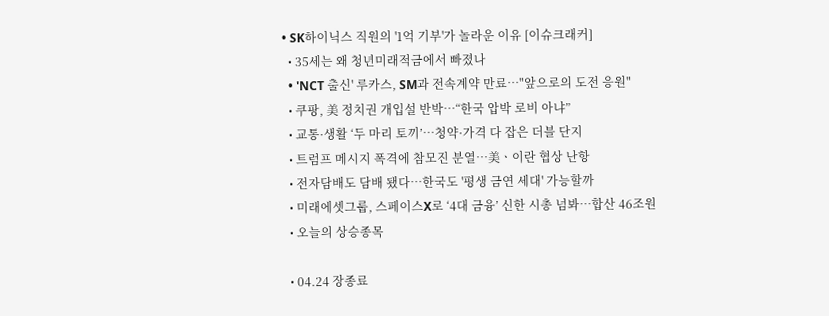• SK하이닉스 직원의 '1억 기부'가 놀라운 이유 [이슈크래커]
  • 35세는 왜 청년미래적금에서 빠졌나
  • 'NCT 출신' 루카스, SM과 전속계약 만료⋯"앞으로의 도전 응원"
  • 쿠팡, 美 정치권 개입설 반박⋯“한국 압박 로비 아냐”
  • 교통·생활 ‘두 마리 토끼’⋯청약·가격 다 잡은 더블 단지
  • 트럼프 메시지 폭격에 참모진 분열⋯美ㆍ이란 협상 난항
  • 전자담배도 담배 됐다⋯한국도 '평생 금연 세대' 가능할까
  • 미래에셋그룹, 스페이스X로 ‘4대 금융’ 신한 시총 넘봐⋯합산 46조원
  • 오늘의 상승종목

  • 04.24 장종료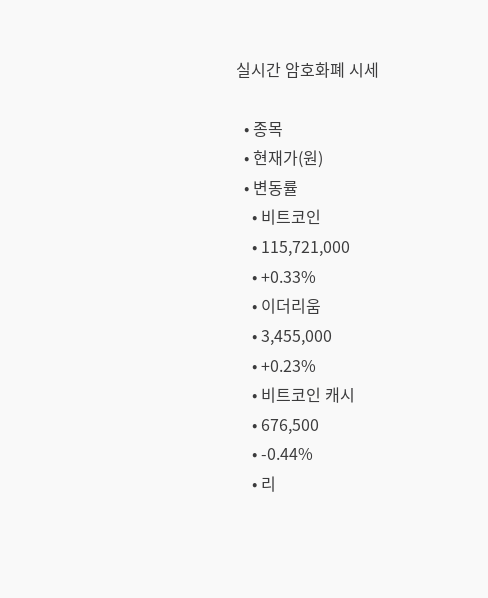실시간 암호화폐 시세

  • 종목
  • 현재가(원)
  • 변동률
    • 비트코인
    • 115,721,000
    • +0.33%
    • 이더리움
    • 3,455,000
    • +0.23%
    • 비트코인 캐시
    • 676,500
    • -0.44%
    • 리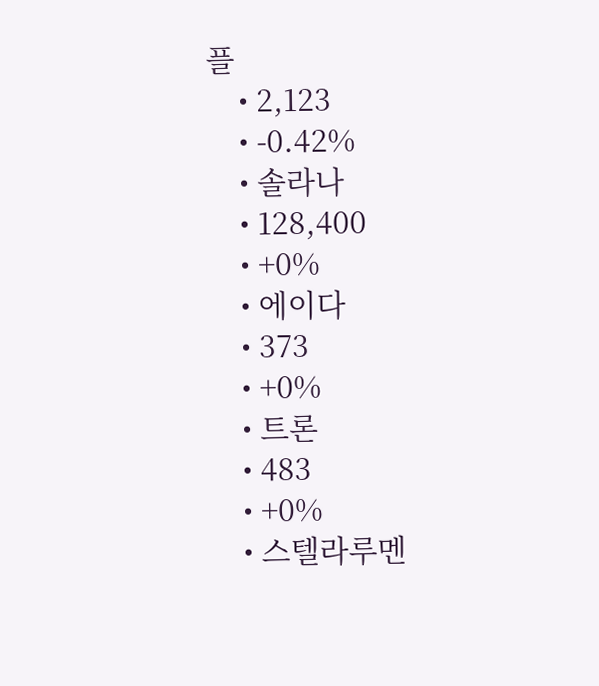플
    • 2,123
    • -0.42%
    • 솔라나
    • 128,400
    • +0%
    • 에이다
    • 373
    • +0%
    • 트론
    • 483
    • +0%
    • 스텔라루멘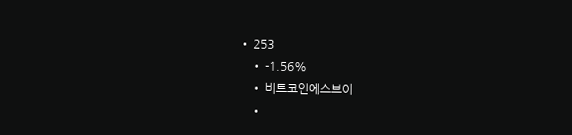• 253
    • -1.56%
    • 비트코인에스브이
    •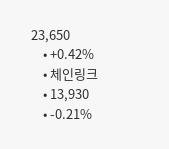23,650
    • +0.42%
    • 체인링크
    • 13,930
    • -0.21%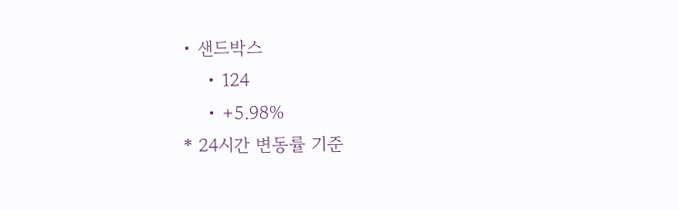• 샌드박스
    • 124
    • +5.98%
* 24시간 변동률 기준